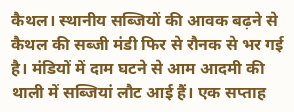कैथल। स्थानीय सब्जियों की आवक बढ़ने से कैथल की सब्जी मंडी फिर से रौनक से भर गई है। मंडियों में दाम घटने से आम आदमी की थाली में सब्जियां लौट आई हैं। एक सप्ताह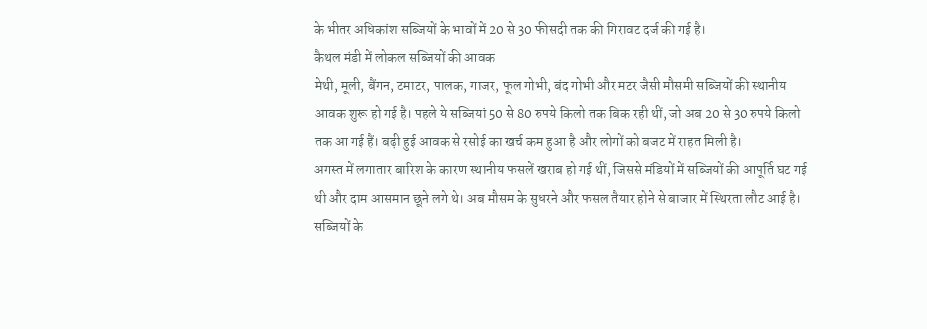के भीतर अधिकांश सब्जियों के भावों में 20 से 30 फीसदी तक की गिरावट दर्ज की गई है।
कैथल मंडी में लोकल सब्जियों की आवक
मेथी, मूली, बैंगन, टमाटर, पालक, गाजर, फूल गोभी, बंद गोभी और मटर जैसी मौसमी सब्जियों की स्थानीय आवक शुरू हो गई है। पहले ये सब्जियां 50 से 80 रुपये किलो तक बिक रही थीं, जो अब 20 से 30 रुपये किलो तक आ गई हैं। बढ़ी हुई आवक से रसोई का खर्च कम हुआ है और लोगों को बजट में राहत मिली है।
अगस्त में लगातार बारिश के कारण स्थानीय फसलें खराब हो गई थीं, जिससे मंडियों में सब्जियों की आपूर्ति घट गई थी और दाम आसमान छूने लगे थे। अब मौसम के सुधरने और फसल तैयार होने से बाजार में स्थिरता लौट आई है।
सब्जियों के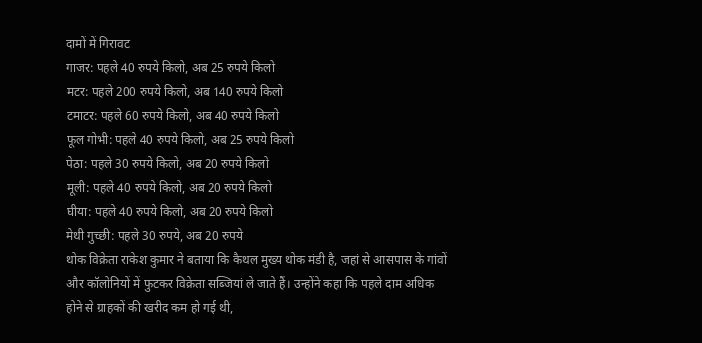दामों में गिरावट
गाजर: पहले 40 रुपये किलो, अब 25 रुपये किलो
मटर: पहले 200 रुपये किलो, अब 140 रुपये किलो
टमाटर: पहले 60 रुपये किलो, अब 40 रुपये किलो
फूल गोभी: पहले 40 रुपये किलो, अब 25 रुपये किलो
पेठा: पहले 30 रुपये किलो, अब 20 रुपये किलो
मूली: पहले 40 रुपये किलो, अब 20 रुपये किलो
घीया: पहले 40 रुपये किलो, अब 20 रुपये किलो
मेथी गुच्छी: पहले 30 रुपये, अब 20 रुपये
थोक विक्रेता राकेश कुमार ने बताया कि कैथल मुख्य थोक मंडी है, जहां से आसपास के गांवों और कॉलोनियों में फुटकर विक्रेता सब्जियां ले जाते हैं। उन्होंने कहा कि पहले दाम अधिक होने से ग्राहकों की खरीद कम हो गई थी,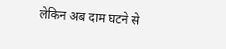लेकिन अब दाम घटने से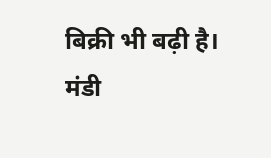बिक्री भी बढ़ी है।
मंडी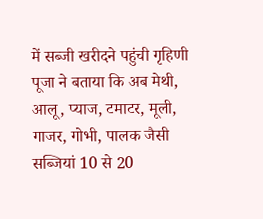में सब्जी खरीदने पहुंची गृहिणी पूजा ने बताया कि अब मेथी, आलू, प्याज, टमाटर, मूली, गाजर, गोभी, पालक जैसी सब्जियां 10 से 20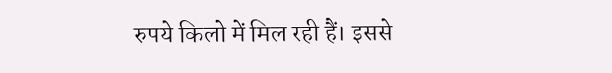रुपये किलो में मिल रही हैं। इससे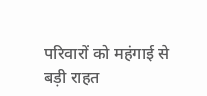परिवारों को महंगाई से बड़ी राहत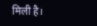मिली है।